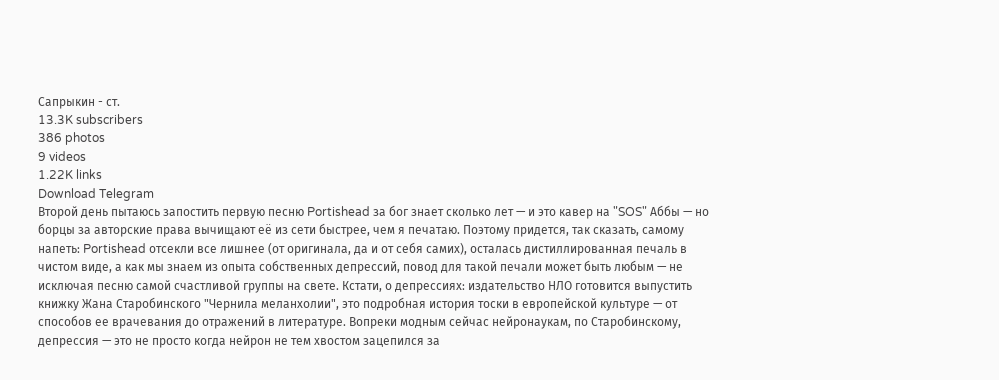Сапрыкин - ст.
13.3K subscribers
386 photos
9 videos
1.22K links
Download Telegram
Второй день пытаюсь запостить первую песню Portishead за бог знает сколько лет — и это кавер на "SOS" Аббы — но борцы за авторские права вычищают её из сети быстрее, чем я печатаю. Поэтому придется, так сказать, самому напеть: Portishead отсекли все лишнее (от оригинала, да и от себя самих), осталась дистиллированная печаль в чистом виде, а как мы знаем из опыта собственных депрессий, повод для такой печали может быть любым — не исключая песню самой счастливой группы на свете. Кстати, о депрессиях: издательство НЛО готовится выпустить книжку Жана Старобинского "Чернила меланхолии", это подробная история тоски в европейской культуре — от способов ее врачевания до отражений в литературе. Вопреки модным сейчас нейронаукам, по Старобинскому, депрессия — это не просто когда нейрон не тем хвостом зацепился за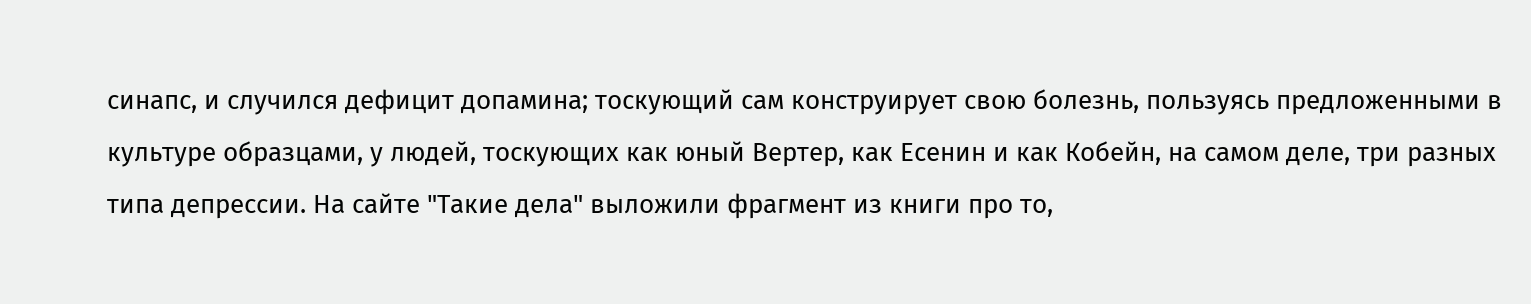синапс, и случился дефицит допамина; тоскующий сам конструирует свою болезнь, пользуясь предложенными в культуре образцами, у людей, тоскующих как юный Вертер, как Есенин и как Кобейн, на самом деле, три разных типа депрессии. На сайте "Такие дела" выложили фрагмент из книги про то,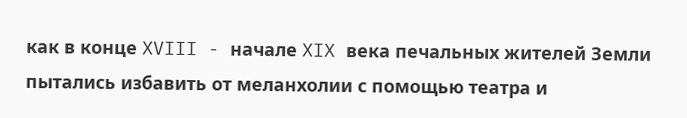как в конце XVIII - начале XIX века печальных жителей Земли пытались избавить от меланхолии с помощью театра и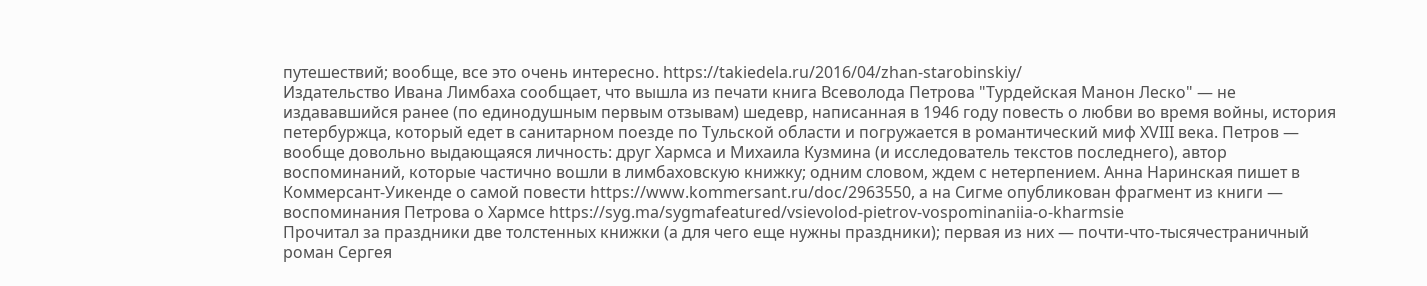путешествий; вообще, все это очень интересно. https://takiedela.ru/2016/04/zhan-starobinskiy/
Издательство Ивана Лимбаха сообщает, что вышла из печати книга Всеволода Петрова "Турдейская Манон Леско" — не издававшийся ранее (по единодушным первым отзывам) шедевр, написанная в 1946 году повесть о любви во время войны, история петербуржца, который едет в санитарном поезде по Тульской области и погружается в романтический миф XVIII века. Петров — вообще довольно выдающаяся личность: друг Хармса и Михаила Кузмина (и исследователь текстов последнего), автор воспоминаний, которые частично вошли в лимбаховскую книжку; одним словом, ждем с нетерпением. Анна Наринская пишет в Коммерсант-Уикенде о самой повести https://www.kommersant.ru/doc/2963550, а на Сигме опубликован фрагмент из книги — воспоминания Петрова о Хармсе https://syg.ma/sygmafeatured/vsievolod-pietrov-vospominaniia-o-kharmsie
Прочитал за праздники две толстенных книжки (а для чего еще нужны праздники); первая из них — почти-что-тысячестраничный роман Сергея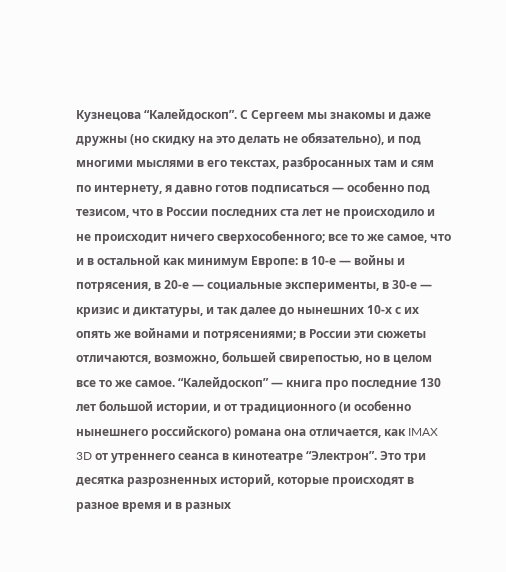Кузнецова “Калейдоскоп”. С Сергеем мы знакомы и даже дружны (но скидку на это делать не обязательно), и под многими мыслями в его текстах, разбросанных там и сям по интернету, я давно готов подписаться — особенно под тезисом, что в России последних ста лет не происходило и не происходит ничего сверхособенного; все то же самое, что и в остальной как минимум Европе: в 10-е — войны и потрясения, в 20-е — социальные эксперименты, в 30-е — кризис и диктатуры, и так далее до нынешних 10-х с их опять же войнами и потрясениями; в России эти сюжеты отличаются, возможно, большей свирепостью, но в целом все то же самое. “Калейдоскоп” — книга про последние 130 лет большой истории, и от традиционного (и особенно нынешнего российского) романа она отличается, как IMAX 3D от утреннего сеанса в кинотеатре “Электрон”. Это три десятка разрозненных историй, которые происходят в разное время и в разных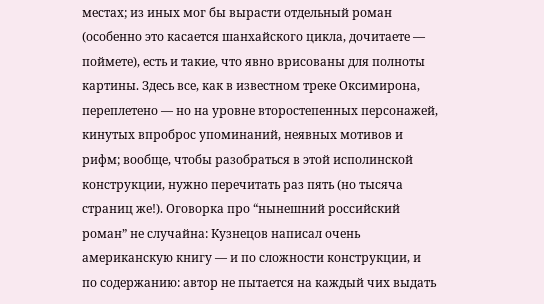местах; из иных мог бы вырасти отдельный роман (особенно это касается шанхайского цикла, дочитаете — поймете), есть и такие, что явно врисованы для полноты картины. Здесь все, как в известном треке Оксимирона, переплетено — но на уровне второстепенных персонажей, кинутых впроброс упоминаний, неявных мотивов и рифм; вообще, чтобы разобраться в этой исполинской конструкции, нужно перечитать раз пять (но тысяча страниц же!). Оговорка про “нынешний российский роман” не случайна: Кузнецов написал очень американскую книгу — и по сложности конструкции, и по содержанию: автор не пытается на каждый чих выдать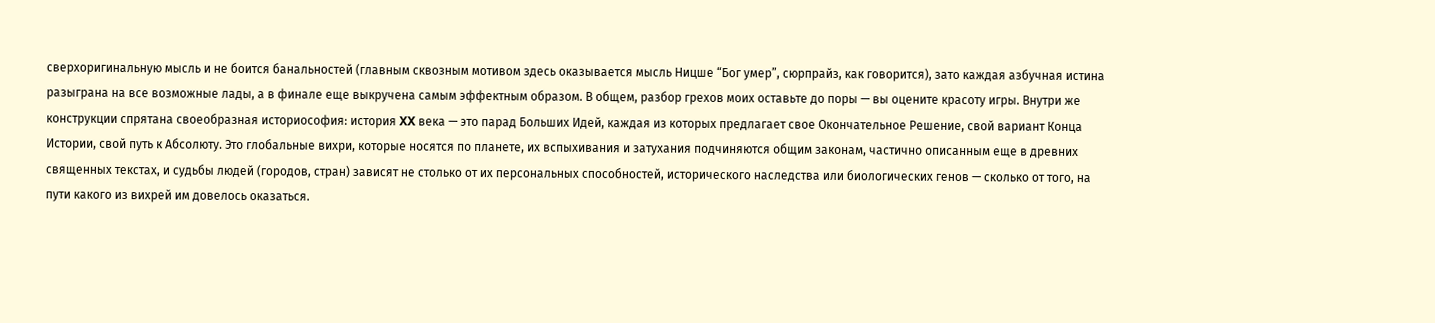сверхоригинальную мысль и не боится банальностей (главным сквозным мотивом здесь оказывается мысль Ницше “Бог умер”, сюрпрайз, как говорится), зато каждая азбучная истина разыграна на все возможные лады, а в финале еще выкручена самым эффектным образом. В общем, разбор грехов моих оставьте до поры — вы оцените красоту игры. Внутри же конструкции спрятана своеобразная историософия: история XX века — это парад Больших Идей, каждая из которых предлагает свое Окончательное Решение, свой вариант Конца Истории, свой путь к Абсолюту. Это глобальные вихри, которые носятся по планете, их вспыхивания и затухания подчиняются общим законам, частично описанным еще в древних священных текстах, и судьбы людей (городов, стран) зависят не столько от их персональных способностей, исторического наследства или биологических генов — сколько от того, на пути какого из вихрей им довелось оказаться.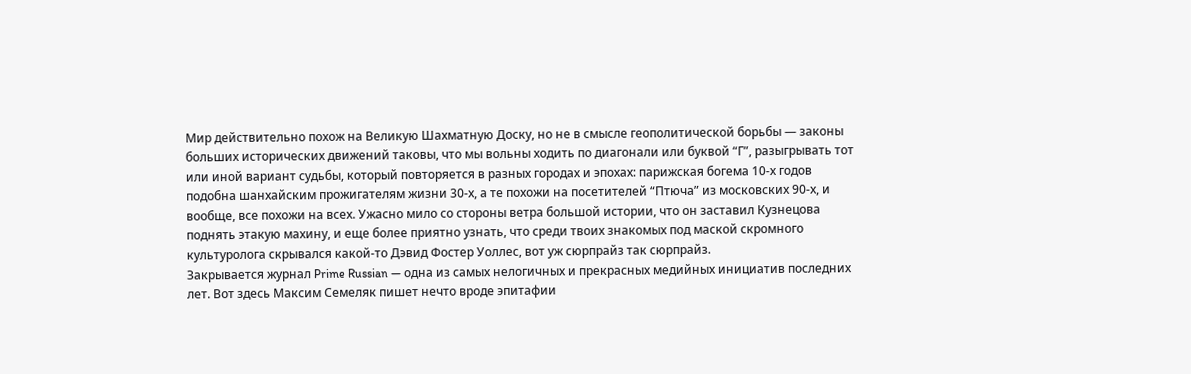Мир действительно похож на Великую Шахматную Доску, но не в смысле геополитической борьбы — законы больших исторических движений таковы, что мы вольны ходить по диагонали или буквой “Г”, разыгрывать тот или иной вариант судьбы, который повторяется в разных городах и эпохах: парижская богема 10-х годов подобна шанхайским прожигателям жизни 30-х, а те похожи на посетителей “Птюча” из московских 90-х, и вообще, все похожи на всех. Ужасно мило со стороны ветра большой истории, что он заставил Кузнецова поднять этакую махину, и еще более приятно узнать, что среди твоих знакомых под маской скромного культуролога скрывался какой-то Дэвид Фостер Уоллес, вот уж сюрпрайз так сюрпрайз.
Закрывается журнал Prime Russian — одна из самых нелогичных и прекрасных медийных инициатив последних лет. Вот здесь Максим Семеляк пишет нечто вроде эпитафии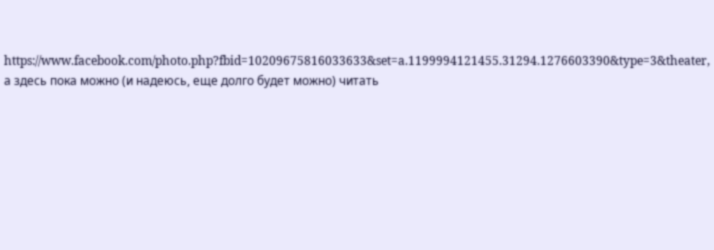https://www.facebook.com/photo.php?fbid=10209675816033633&set=a.1199994121455.31294.1276603390&type=3&theater, а здесь пока можно (и надеюсь, еще долго будет можно) читать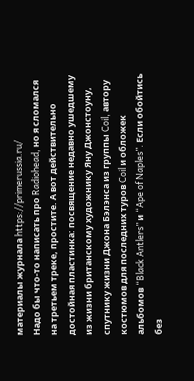материалы журнала https://primerussia.ru/
Надо бы что-то написать про Radiohead, но я сломался на третьем треке, простите. А вот действительно достойная пластинка: посвящение недавно ушедшему из жизни британскому художнику Яну Джонстоуну, спутнику жизни Джона Бэлэнса из группы Coil, автору костюмов для последних туров Coil и обложек альбомов “Black Antlers” и “Ape of Naples”. Если обойтись без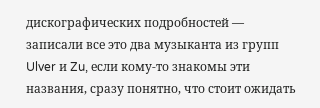дискографических подробностей — записали все это два музыканта из групп Ulver и Zu, если кому-то знакомы эти названия, сразу понятно, что стоит ожидать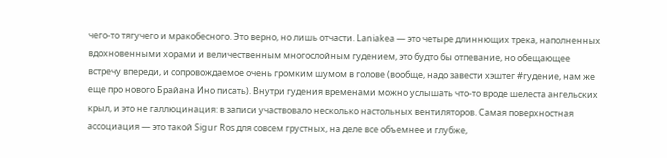чего-то тягучего и мракобесного. Это верно, но лишь отчасти. Laniakea — это четыре длиннющих трека, наполненных вдохновенными хорами и величественным многослойным гудением, это будто бы отпевание, но обещающее встречу впереди, и сопровождаемое очень громким шумом в голове (вообще, надо завести хэштег #гудение, нам же еще про нового Брайана Ино писать). Внутри гудения временами можно услышать что-то вроде шелеста ангельских крыл, и это не галлюцинация: в записи участвовало несколько настольных вентиляторов. Самая поверхностная ассоциация — это такой Sigur Ros для совсем грустных, на деле все объемнее и глубже,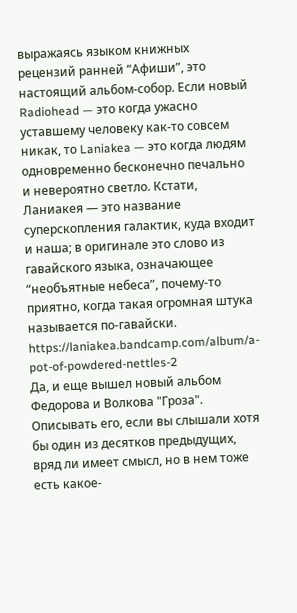выражаясь языком книжных рецензий ранней “Афиши”, это настоящий альбом-собор. Если новый Radiohead — это когда ужасно уставшему человеку как-то совсем никак, то Laniakea — это когда людям одновременно бесконечно печально и невероятно светло. Кстати, Ланиакея — это название суперскопления галактик, куда входит и наша; в оригинале это слово из гавайского языка, означающее “необъятные небеса”, почему-то приятно, когда такая огромная штука называется по-гавайски. https://laniakea.bandcamp.com/album/a-pot-of-powdered-nettles-2
Да, и еще вышел новый альбом Федорова и Волкова "Гроза". Описывать его, если вы слышали хотя бы один из десятков предыдущих, вряд ли имеет смысл, но в нем тоже есть какое-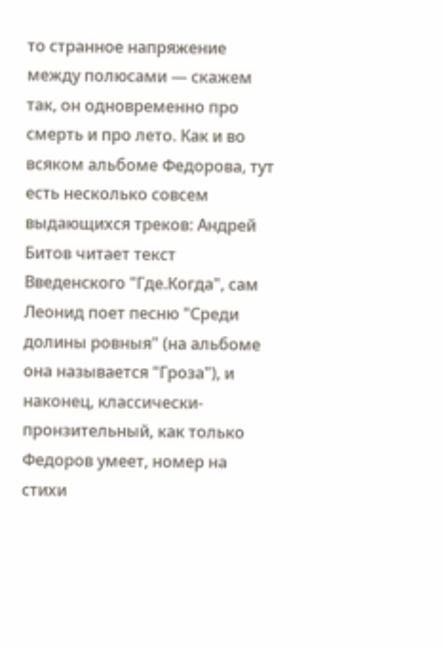то странное напряжение между полюсами — скажем так, он одновременно про смерть и про лето. Как и во всяком альбоме Федорова, тут есть несколько совсем выдающихся треков: Андрей Битов читает текст Введенского "Где.Когда", сам Леонид поет песню "Среди долины ровныя" (на альбоме она называется "Гроза"), и наконец, классически-пронзительный, как только Федоров умеет, номер на стихи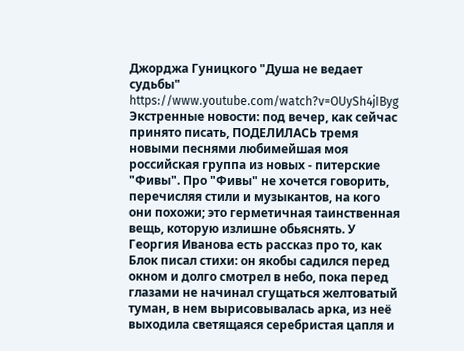Джорджа Гуницкого "Душа не ведает судьбы" https://www.youtube.com/watch?v=OUySh4jIByg
Экстренные новости: под вечер, как сейчас принято писать, ПОДЕЛИЛАСЬ тремя новыми песнями любимейшая моя российская группа из новых - питерские "Фивы". Про "Фивы" не хочется говорить, перечисляя стили и музыкантов, на кого они похожи; это герметичная таинственная вещь, которую излишне обьяснять. У Георгия Иванова есть рассказ про то, как Блок писал стихи: он якобы садился перед окном и долго смотрел в небо, пока перед глазами не начинал сгущаться желтоватый туман, в нем вырисовывалась арка, из неё выходила светящаяся серебристая цапля и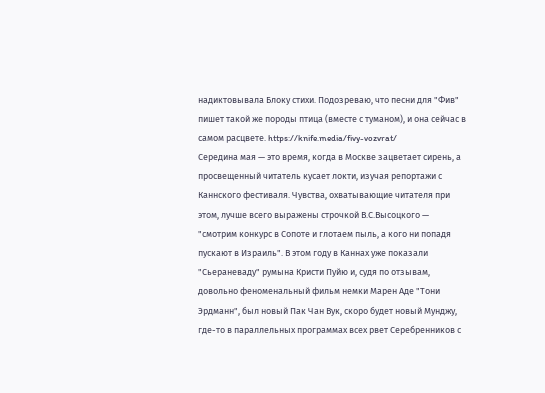надиктовывала Блоку стихи. Подозреваю, что песни для "Фив" пишет такой же породы птица (вместе с туманом), и она сейчас в самом расцвете. https://knife.media/fivy-vozvrat/
Середина мая — это время, когда в Москве зацветает сирень, а просвещенный читатель кусает локти, изучая репортажи с Каннского фестиваля. Чувства, охватывающие читателя при этом, лучше всего выражены строчкой В.С.Высоцкого — "смотрим конкурс в Сопоте и глотаем пыль, а кого ни попадя пускают в Израиль". В этом году в Каннах уже показали "Сьераневаду" румына Кристи Пуйю и, судя по отзывам, довольно феноменальный фильм немки Марен Аде "Тони Эрдманн", был новый Пак Чан Вук, скоро будет новый Мунджу, где-то в параллельных программах всех рвет Серебренников с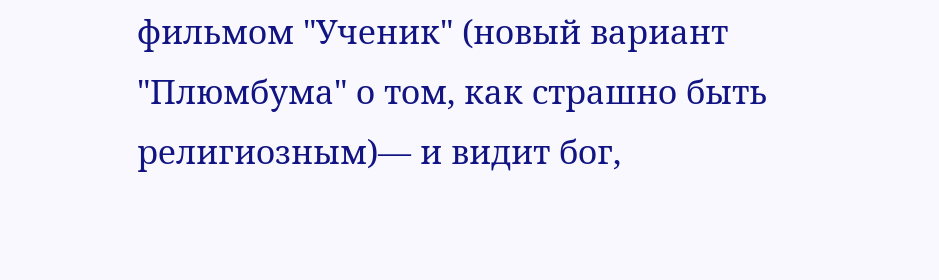фильмом "Ученик" (новый вариант "Плюмбума" о том, как страшно быть религиозным)— и видит бог,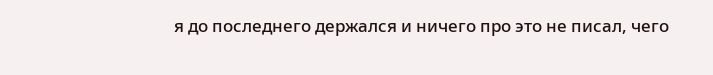я до последнего держался и ничего про это не писал, чего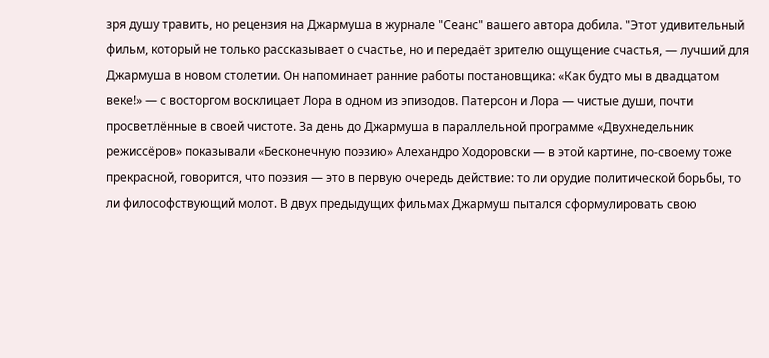зря душу травить, но рецензия на Джармуша в журнале "Сеанс" вашего автора добила. "Этот удивительный фильм, который не только рассказывает о счастье, но и передаёт зрителю ощущение счастья, — лучший для Джармуша в новом столетии. Он напоминает ранние работы постановщика: «Как будто мы в двадцатом веке!» — с восторгом восклицает Лора в одном из эпизодов. Патерсон и Лора — чистые души, почти просветлённые в своей чистоте. За день до Джармуша в параллельной программе «Двухнедельник режиссёров» показывали «Бесконечную поэзию» Алехандро Ходоровски — в этой картине, по-своему тоже прекрасной, говорится, что поэзия — это в первую очередь действие: то ли орудие политической борьбы, то ли философствующий молот. В двух предыдущих фильмах Джармуш пытался сформулировать свою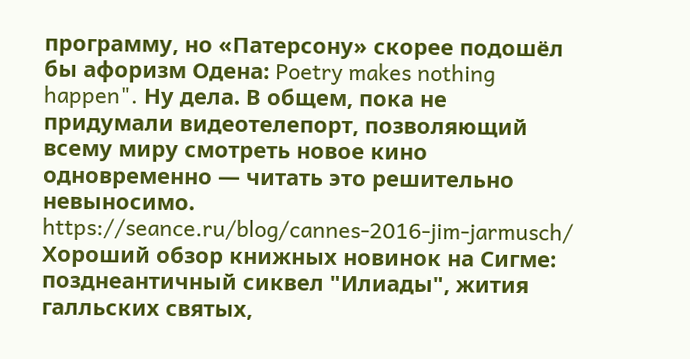программу, но «Патерсону» скорее подошёл бы афоризм Одена: Poetry makes nothing happen". Ну дела. В общем, пока не придумали видеотелепорт, позволяющий всему миру смотреть новое кино одновременно — читать это решительно невыносимо. https://seance.ru/blog/cannes-2016-jim-jarmusch/
Хороший обзор книжных новинок на Сигме: позднеантичный сиквел "Илиады", жития галльских святых,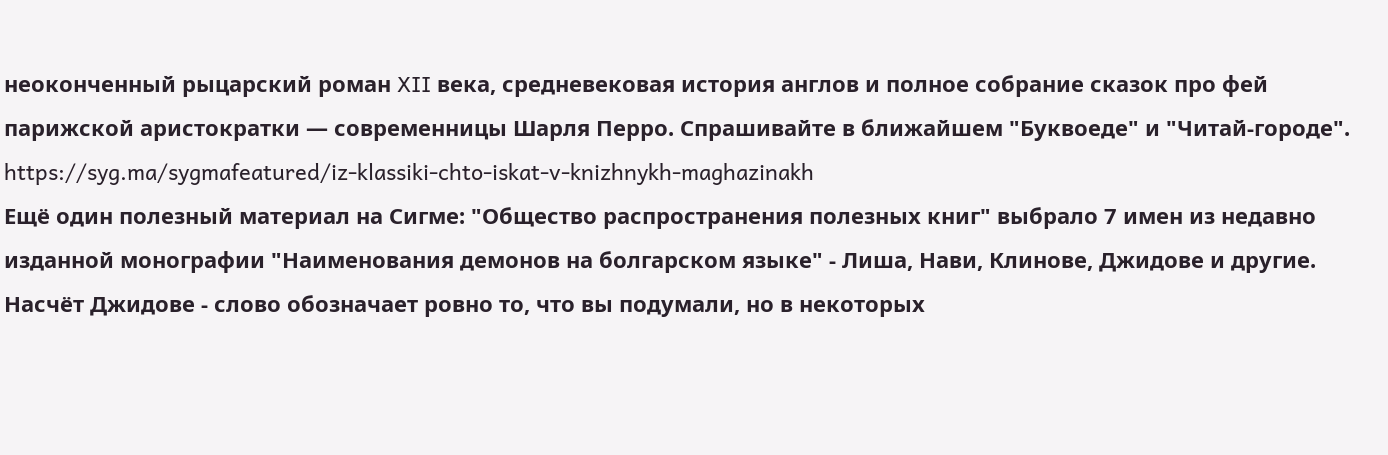неоконченный рыцарский роман XII века, средневековая история англов и полное собрание сказок про фей парижской аристократки — современницы Шарля Перро. Спрашивайте в ближайшем "Буквоеде" и "Читай-городе". https://syg.ma/sygmafeatured/iz-klassiki-chto-iskat-v-knizhnykh-maghazinakh
Ещё один полезный материал на Сигме: "Общество распространения полезных книг" выбрало 7 имен из недавно изданной монографии "Наименования демонов на болгарском языке" - Лиша, Нави, Клинове, Джидове и другие. Насчёт Джидове - слово обозначает ровно то, что вы подумали, но в некоторых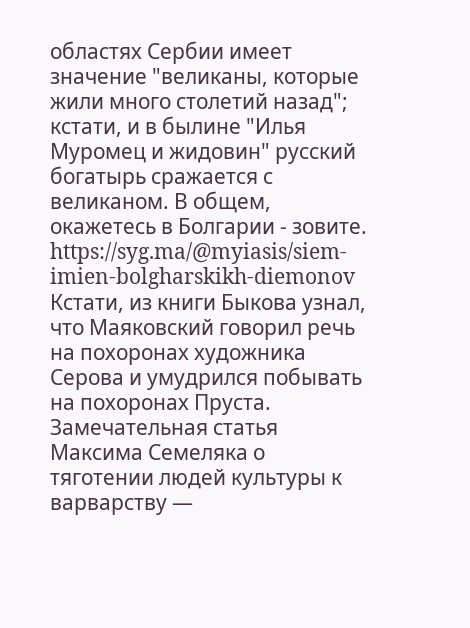областях Сербии имеет значение "великаны, которые жили много столетий назад"; кстати, и в былине "Илья Муромец и жидовин" русский богатырь сражается с великаном. В общем, окажетесь в Болгарии - зовите. https://syg.ma/@myiasis/siem-imien-bolgharskikh-diemonov
Кстати, из книги Быкова узнал, что Маяковский говорил речь на похоронах художника Серова и умудрился побывать на похоронах Пруста.
Замечательная статья Максима Семеляка о тяготении людей культуры к варварству —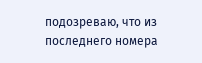подозреваю, что из последнего номера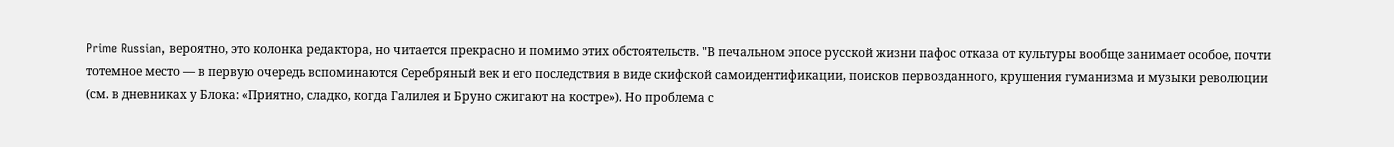Prime Russian, вероятно, это колонка редактора, но читается прекрасно и помимо этих обстоятельств. "В печальном эпосе русской жизни пафос отказа от культуры вообще занимает особое, почти тотемное место — в первую очередь вспоминаются Серебряный век и его последствия в виде скифской самоидентификации, поисков первозданного, крушения гуманизма и музыки революции (см. в дневниках у Блока: «Приятно, сладко, когда Галилея и Бруно сжигают на костре»). Но проблема с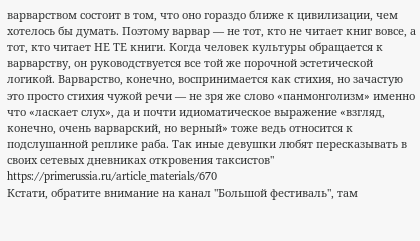варварством состоит в том, что оно гораздо ближе к цивилизации, чем хотелось бы думать. Поэтому варвар — не тот, кто не читает книг вовсе, а тот, кто читает НЕ ТЕ книги. Когда человек культуры обращается к варварству, он руководствуется все той же порочной эстетической логикой. Варварство, конечно, воспринимается как стихия, но зачастую это просто стихия чужой речи — не зря же слово «панмонголизм» именно что «ласкает слух», да и почти идиоматическое выражение «взгляд, конечно, очень варварский, но верный» тоже ведь относится к подслушанной реплике раба. Так иные девушки любят пересказывать в своих сетевых дневниках откровения таксистов" https://primerussia.ru/article_materials/670
Кстати, обратите внимание на канал "Большой фестиваль", там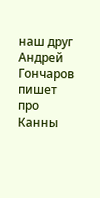наш друг Андрей Гончаров пишет про Канны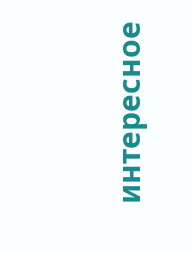интересное